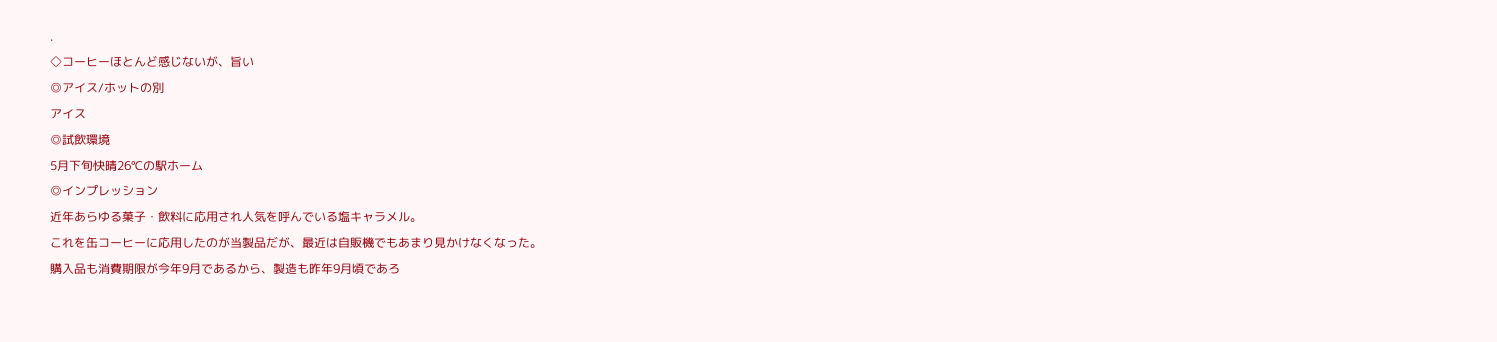.
◇コーヒーほとんど感じないが、旨い
◎アイス/ホットの別
アイス
◎試飲環境
5月下旬快晴26℃の駅ホーム
◎インプレッション
近年あらゆる菓子・飲料に応用され人気を呼んでいる塩キャラメル。
これを缶コーヒーに応用したのが当製品だが、最近は自販機でもあまり見かけなくなった。
購入品も消費期限が今年9月であるから、製造も昨年9月頃であろ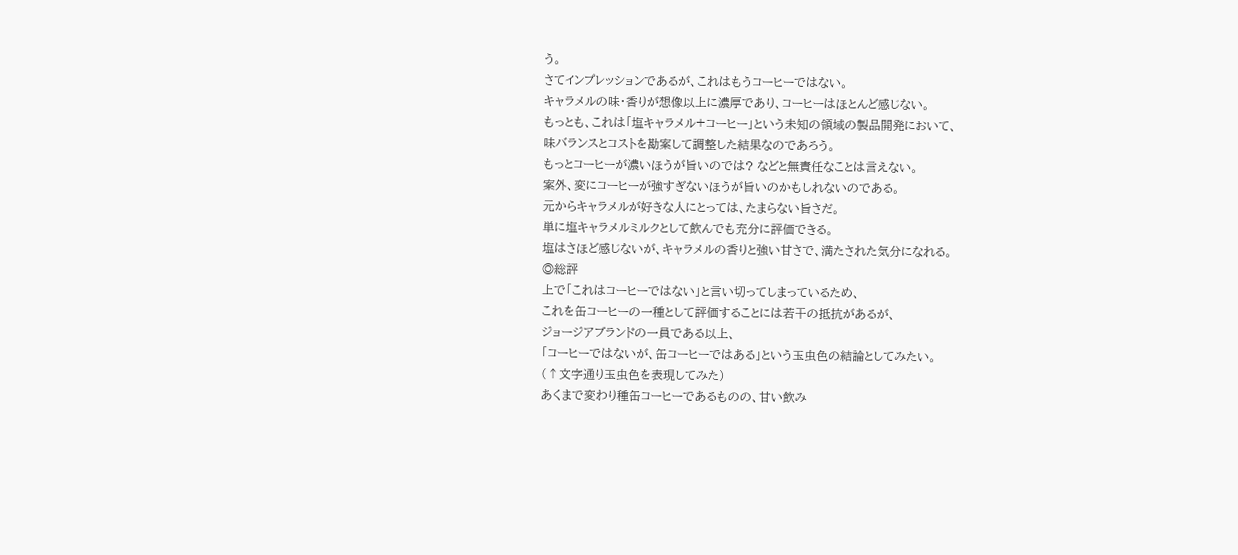う。
さてインプレッションであるが、これはもうコーヒーではない。
キャラメルの味・香りが想像以上に濃厚であり、コーヒーはほとんど感じない。
もっとも、これは「塩キャラメル+コーヒー」という未知の領域の製品開発において、
味バランスとコストを勘案して調整した結果なのであろう。
もっとコーヒーが濃いほうが旨いのでは? などと無責任なことは言えない。
案外、変にコーヒーが強すぎないほうが旨いのかもしれないのである。
元からキャラメルが好きな人にとっては、たまらない旨さだ。
単に塩キャラメルミルクとして飲んでも充分に評価できる。
塩はさほど感じないが、キャラメルの香りと強い甘さで、満たされた気分になれる。
◎総評
上で「これはコーヒーではない」と言い切ってしまっているため、
これを缶コーヒーの一種として評価することには若干の抵抗があるが、
ジョージアブランドの一員である以上、
「コーヒーではないが、缶コーヒーではある」という玉虫色の結論としてみたい。
(↑文字通り玉虫色を表現してみた)
あくまで変わり種缶コーヒーであるものの、甘い飲み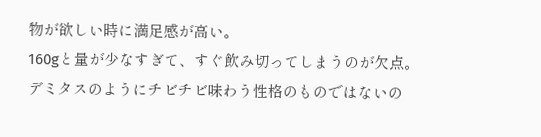物が欲しい時に満足感が高い。
160gと量が少なすぎて、すぐ飲み切ってしまうのが欠点。
デミタスのようにチビチビ味わう性格のものではないの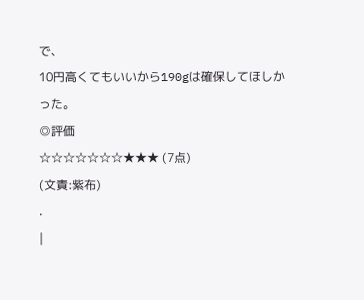で、
10円高くてもいいから190gは確保してほしかった。
◎評価
☆☆☆☆☆☆☆★★★ (7点)
(文責:紫布)
.
|